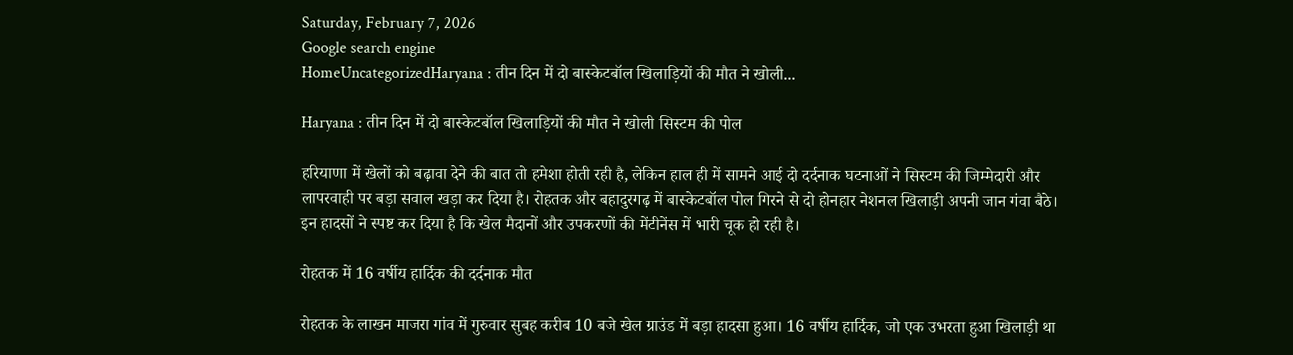Saturday, February 7, 2026
Google search engine
HomeUncategorizedHaryana : तीन दिन में दो बास्केटबॉल खिलाड़ियों की मौत ने खोली...

Haryana : तीन दिन में दो बास्केटबॉल खिलाड़ियों की मौत ने खोली सिस्टम की पोल

हरियाणा में खेलों को बढ़ावा देने की बात तो हमेशा होती रही है, लेकिन हाल ही में सामने आई दो दर्दनाक घटनाओं ने सिस्टम की जिम्मेदारी और लापरवाही पर बड़ा सवाल खड़ा कर दिया है। रोहतक और बहादुरगढ़ में बास्केटबॉल पोल गिरने से दो होनहार नेशनल खिलाड़ी अपनी जान गंवा बैठे। इन हादसों ने स्पष्ट कर दिया है कि खेल मैदानों और उपकरणों की मेंटीनेंस में भारी चूक हो रही है।

रोहतक में 16 वर्षीय हार्दिक की दर्दनाक मौत

रोहतक के लाखन माजरा गांव में गुरुवार सुबह करीब 10 बजे खेल ग्राउंड में बड़ा हादसा हुआ। 16 वर्षीय हार्दिक, जो एक उभरता हुआ खिलाड़ी था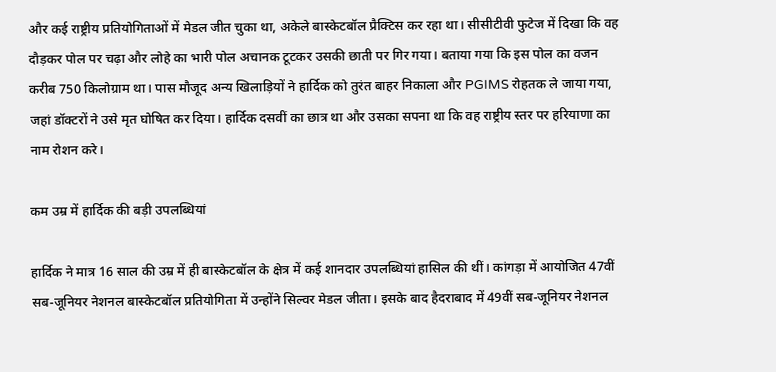और कई राष्ट्रीय प्रतियोगिताओं में मेडल जीत चुका था, अकेले बास्केटबॉल प्रैक्टिस कर रहा था। सीसीटीवी फुटेज में दिखा कि वह दौड़कर पोल पर चढ़ा और लोहे का भारी पोल अचानक टूटकर उसकी छाती पर गिर गया। बताया गया कि इस पोल का वजन करीब 750 किलोग्राम था। पास मौजूद अन्य खिलाड़ियों ने हार्दिक को तुरंत बाहर निकाला और PGIMS रोहतक ले जाया गया, जहां डॉक्टरों ने उसे मृत घोषित कर दिया। हार्दिक दसवीं का छात्र था और उसका सपना था कि वह राष्ट्रीय स्तर पर हरियाणा का नाम रोशन करे।

कम उम्र में हार्दिक की बड़ी उपलब्धियां

हार्दिक ने मात्र 16 साल की उम्र में ही बास्केटबॉल के क्षेत्र में कई शानदार उपलब्धियां हासिल की थीं। कांगड़ा में आयोजित 47वीं सब-जूनियर नेशनल बास्केटबॉल प्रतियोगिता में उन्होंने सिल्वर मेडल जीता। इसके बाद हैदराबाद में 49वीं सब-जूनियर नेशनल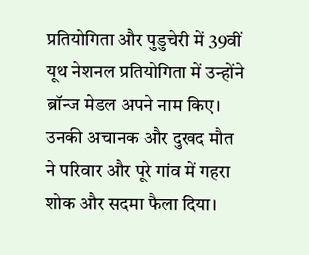प्रतियोगिता और पुडुचेरी में 39वीं यूथ नेशनल प्रतियोगिता में उन्होंने ब्रॉन्ज मेडल अपने नाम किए। उनकी अचानक और दुखद मौत ने परिवार और पूरे गांव में गहरा शोक और सदमा फैला दिया।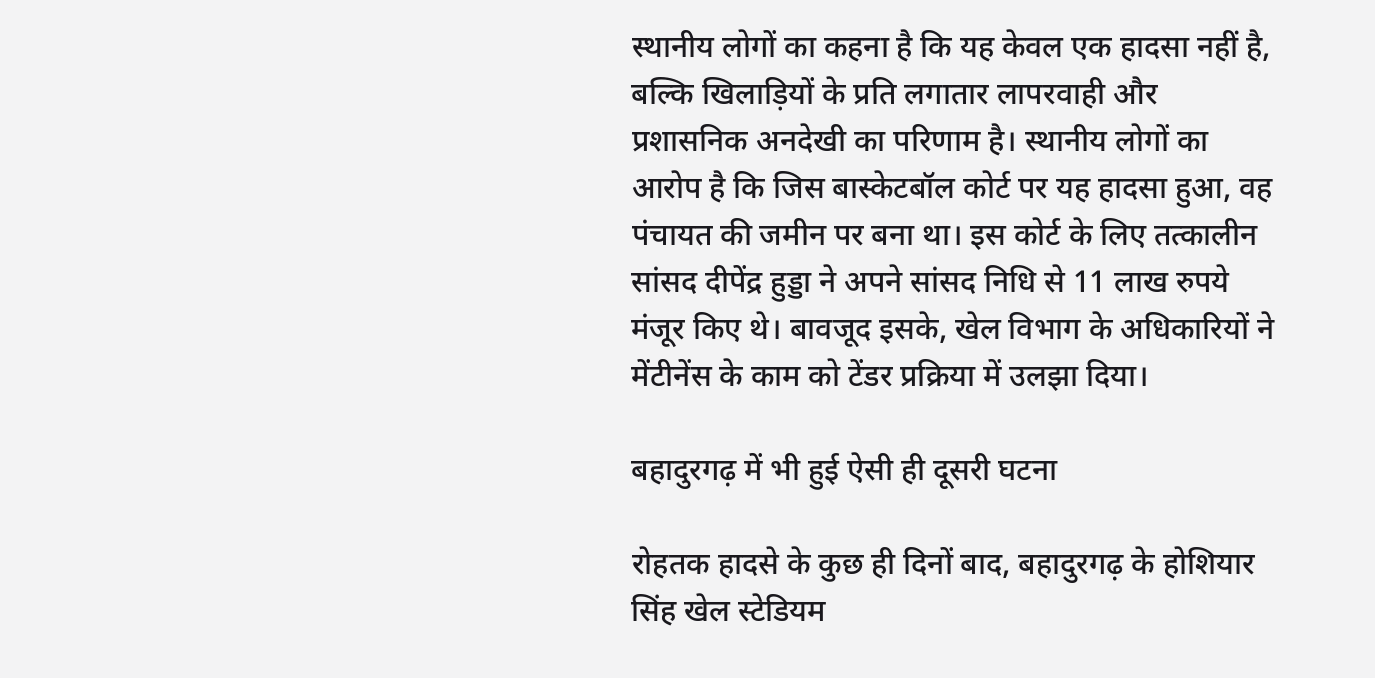स्थानीय लोगों का कहना है कि यह केवल एक हादसा नहीं है, बल्कि खिलाड़ियों के प्रति लगातार लापरवाही और प्रशासनिक अनदेखी का परिणाम है। स्थानीय लोगों का आरोप है कि जिस बास्केटबॉल कोर्ट पर यह हादसा हुआ, वह पंचायत की जमीन पर बना था। इस कोर्ट के लिए तत्कालीन सांसद दीपेंद्र हुड्डा ने अपने सांसद निधि से 11 लाख रुपये मंजूर किए थे। बावजूद इसके, खेल विभाग के अधिकारियों ने मेंटीनेंस के काम को टेंडर प्रक्रिया में उलझा दिया।

बहादुरगढ़ में भी हुई ऐसी ही दूसरी घटना

रोहतक हादसे के कुछ ही दिनों बाद, बहादुरगढ़ के होशियार सिंह खेल स्टेडियम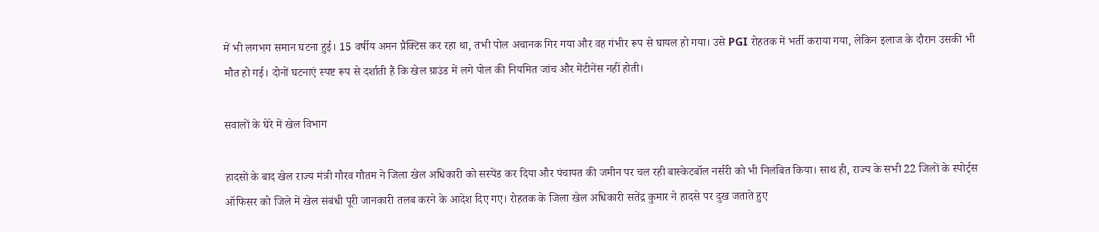में भी लगभग समान घटना हुई। 15 वर्षीय अमन प्रैक्टिस कर रहा था, तभी पोल अचानक गिर गया और वह गंभीर रूप से घायल हो गया। उसे PGI रोहतक में भर्ती कराया गया, लेकिन इलाज के दौरान उसकी भी मौत हो गई। दोनों घटनाएं स्पष्ट रूप से दर्शाती हैं कि खेल ग्राउंड में लगे पोल की नियमित जांच और मेंटीनेंस नहीं होती।

सवालों के घेरे में खेल विभाग

हादसों के बाद खेल राज्य मंत्री गौरव गौतम ने जिला खेल अधिकारी को सस्पेंड कर दिया और पंचायत की जमीन पर चल रही बास्केटबॉल नर्सरी को भी निलंबित किया। साथ ही, राज्य के सभी 22 जिलों के स्पोर्ट्स ऑफिसर को जिले में खेल संबंधी पूरी जानकारी तलब करने के आदेश दिए गए। रोहतक के जिला खेल अधिकारी सतेंद्र कुमार ने हादसे पर दुख जताते हुए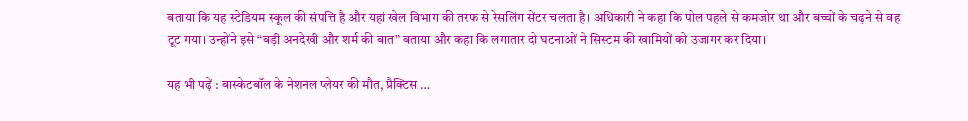बताया कि यह स्टेडियम स्कूल की संपत्ति है और यहां खेल विभाग की तरफ से रेसलिंग सेंटर चलता है। अधिकारी ने कहा कि पोल पहले से कमजोर था और बच्चों के चढ़ने से वह टूट गया। उन्होंने इसे “बड़ी अनदेखी और शर्म की बात” बताया और कहा कि लगातार दो घटनाओं ने सिस्टम की खामियों को उजागर कर दिया।

यह भी पढ़ें : बास्केटबॉल के नेशनल प्लेयर की मौत, प्रैक्टिस …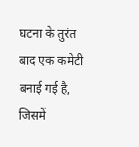घटना के तुरंत बाद एक कमेटी बनाई गई है, जिसमें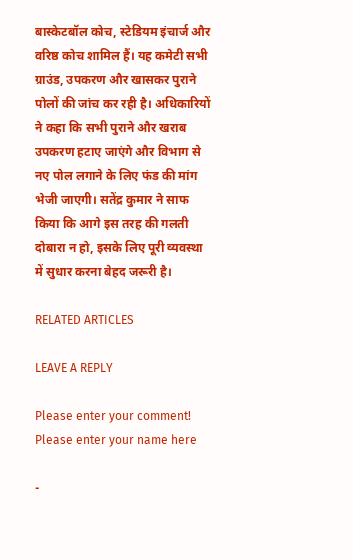बास्केटबॉल कोच, स्टेडियम इंचार्ज और वरिष्ठ कोच शामिल हैं। यह कमेटी सभी ग्राउंड, उपकरण और खासकर पुराने पोलों की जांच कर रही है। अधिकारियों ने कहा कि सभी पुराने और खराब उपकरण हटाए जाएंगे और विभाग से नए पोल लगाने के लिए फंड की मांग भेजी जाएगी। सतेंद्र कुमार ने साफ किया कि आगे इस तरह की गलती दोबारा न हो, इसके लिए पूरी व्यवस्था में सुधार करना बेहद जरूरी है।

RELATED ARTICLES

LEAVE A REPLY

Please enter your comment!
Please enter your name here

-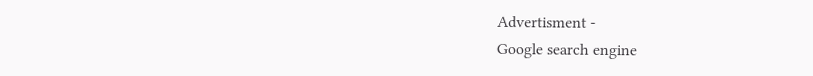Advertisment -
Google search engine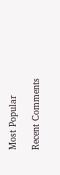Most Popular

Recent Comments